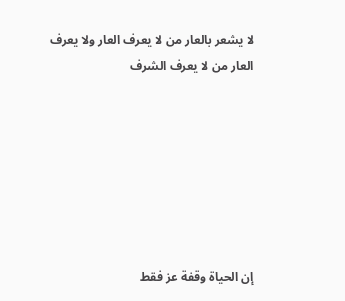لا يشعر بالعار من لا يعرف العار ولا يعرف العار من لا يعرف الشرف







إن الحياة وقفة عز فقط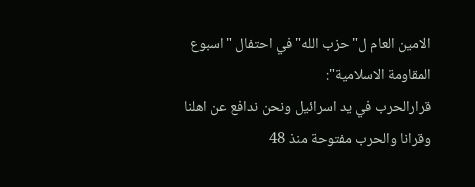الامين العام ل"حزب الله" في احتفال "اسبوع المقاومة الاسلامية":
قرارالحرب في يد اسرائيل ونحن ندافع عن اهلنا وقرانا والحرب مفتوحة منذ 48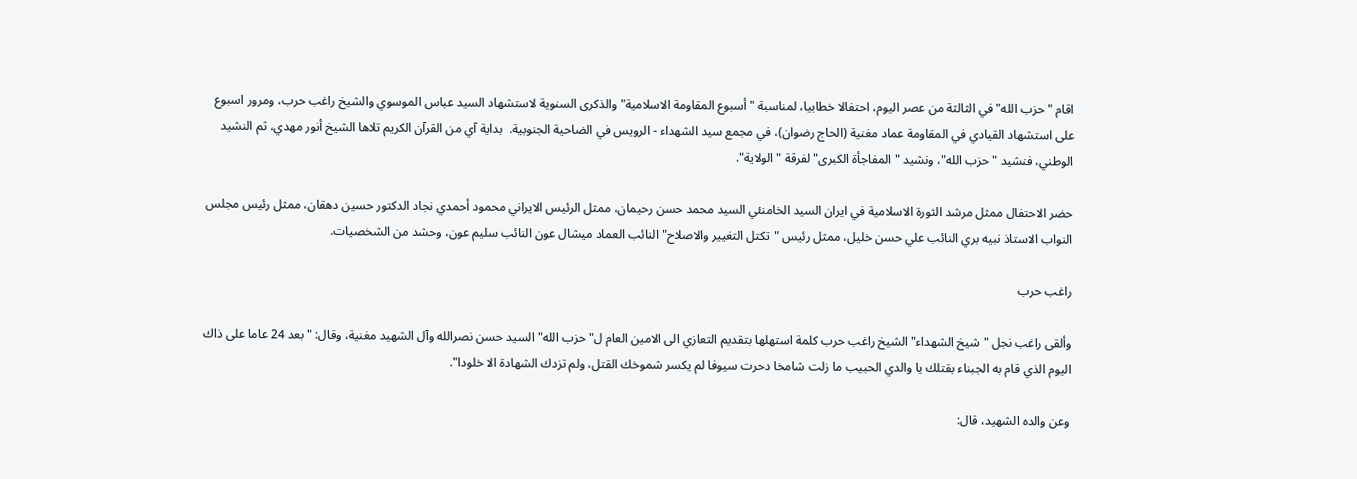اقام "حزب الله" في الثالثة من عصر اليوم، احتفالا خطابيا، لمناسبة "أسبوع المقاومة الاسلامية" والذكرى السنوية لاستشهاد السيد عباس الموسوي والشيخ راغب حرب، ومرور اسبوع على استشهاد القيادي في المقاومة عماد مغنية (الحاج رضوان)، في مجمع سيد الشهداء - الرويس في الضاحية الجنوبية.  بداية آي من القرآن الكريم تلاها الشيخ أنور مهدي، ثم النشيد الوطني، فنشيد "حزب الله"، ونشيد "المفاجأة الكبرى" لفرقة "الولاية".

حضر الاحتفال ممثل مرشد الثورة الاسلامية في ايران السيد الخامنئي السيد محمد حسن رحيمان، ممثل الرئيس الايراني محمود أحمدي نجاد الدكتور حسين دهقان، ممثل رئيس مجلس النواب الاستاذ نبيه بري النائب علي حسن خليل، ممثل رئيس "تكتل التغيير والاصلاح" النائب العماد ميشال عون النائب سليم عون، وحشد من الشخصيات.

راغب حرب

وألقى راغب نجل "شيخ الشهداء" الشيخ راغب حرب كلمة استهلها بتقديم التعازي الى الامين العام ل"حزب الله" السيد حسن نصرالله وآل الشهيد مغنية، وقال: "بعد 24 عاما على ذاك اليوم الذي قام به الجبناء بقتلك يا والدي الحبيب ما زلت شامخا دحرت سيوفا لم يكسر شموخك القتل، ولم تزدك الشهادة الا خلودا".

وعن والده الشهيد، قال: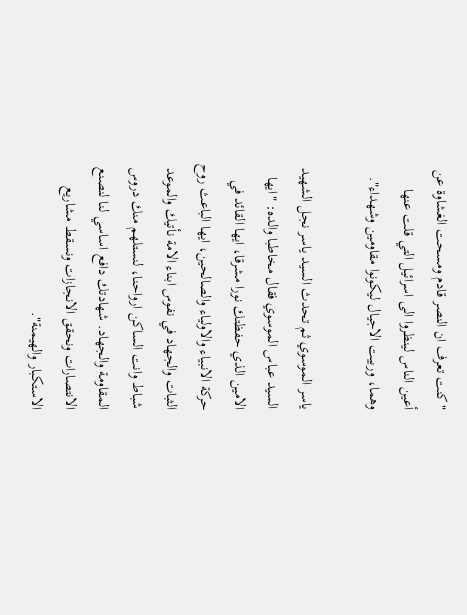"كنت تعرف ان النصر قادم ومسحت الغشاوة عن أعين الناس لينظروا الى اسرائيل التي قلت عنها وهما، وربيت الاجيال ليكونوا مقاومين وشهداء".

ياسر الموسوي ثم تحدث السيد ياسر نجل الشهيد السيد عباس الموسوي فقال مخاطبا والده: "ايها الامين الذي حفظتك نورا مشرقا، ايها القائد في حركة الانبياء والاولياء والصالحين، ايها الباعث روح الثبات والجهاد في نفوس ابناء الامة نأتيك والموعد شباط وانت الساكن ارواحنا، لنستلهم منك دروس المقاومة والجهاد. شهادتك دافع اساسي لنا لنصنع الانتصارات ونحقق الانجازات ونسقط مشاريع الاستكبار والهيمنة".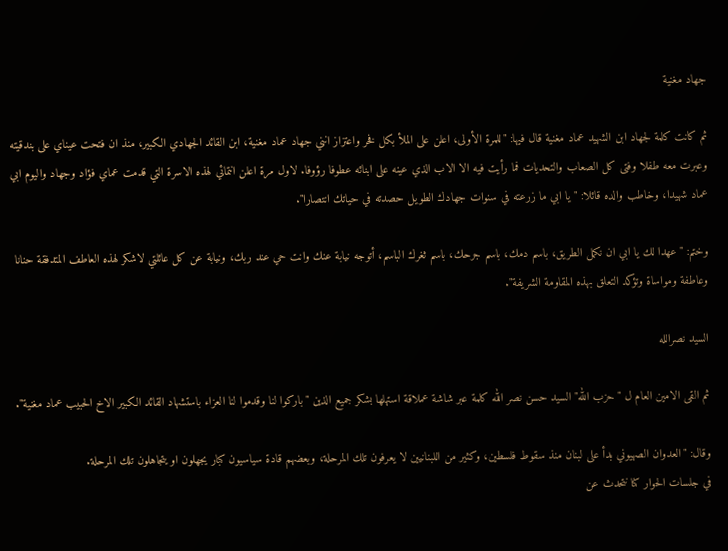جهاد مغنية

ثم كانت كلمة لجهاد ابن الشهيد عماد مغنية قال فيها: "للمرة الأولى، اعلن على الملأ بكل فخر واعتزاز انني جهاد عماد مغنية، ابن القائد الجهادي الكبير، منذ ان فتحت عيناي على بندقيته وعبرت معه طفلا وفتى كل الصعاب والتحديات فما رأيت فيه الا الاب الذي عينه على ابنائه عطوفا رؤوفا. لاول مرة اعلن انتمائي لهذه الاسرة التي قدمت عماي فؤاد وجهاد واليوم ابي عماد شهيدا، وخاطب والده قائلا: "يا ابي ما زرعته في سنوات جهادك الطويل حصدته في حياتك انتصارا".

وختم: "عهدا لك يا ابي ان نكمل الطريق، باسم دمك، باسم جرحك، باسم ثغرك الباسم، أتوجه نيابة عنك وانت حي عند ربك، ونيابة عن كل عائلتي لاشكر لهذه العاطف المتدفقة حنانا وعاطفة ومواساة وتؤكد التعلق بهذه المقاومة الشريفة".

السيد نصرالله

ثم القى الامين العام ل "حزب الله" السيد حسن نصر الله كلمة عبر شاشة عملاقة استهلها بشكر جميع الذين "باركوا لنا وقدموا لنا العزاء باستشهاد القائد الكبير الاخ الحبيب عماد مغنية".

وقال: "العدوان الصهيوني بدأ على لبنان منذ سقوط فلسطين، وكثير من اللبنانيين لا يعرفون تلك المرحلة، وبعضهم قادة سياسيون كبار يجهلون او يتجاهلون تلك المرحلة.
في جلسات الحوار كنا نتحدث عن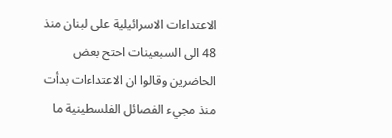الاعتداءات الاسرائيلية على لبنان منذ 48 الى السبعينات احتح بعض الحاضرين وقالوا ان الاعتداءات بدأت منذ مجيء الفصائل الفلسطينية ما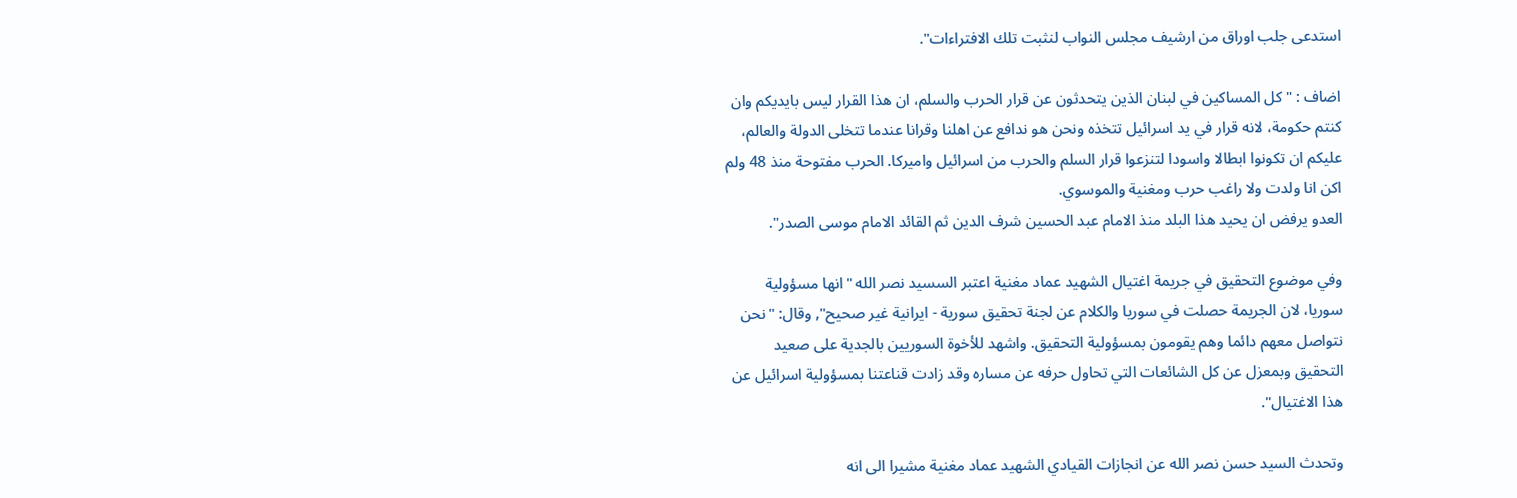استدعى جلب اوراق من ارشيف مجلس النواب لنثبت تلك الافتراءات".

اضاف : "كل المساكين في لبنان الذين يتحدثون عن قرار الحرب والسلم، ان هذا القرار ليس بايديكم وان كنتم حكومة، لانه قرار في يد اسرائيل تتخذه ونحن هو ندافع عن اهلنا وقرانا عندما تتخلى الدولة والعالم، عليكم ان تكونوا ابطالا واسودا لتنزعوا قرار السلم والحرب من اسرائيل واميركا. الحرب مفتوحة منذ 48 ولم اكن انا ولدت ولا راغب حرب ومغنية والموسوي.
العدو يرفض ان يحيد هذا البلد منذ الامام عبد الحسين شرف الدين ثم القائد الامام موسى الصدر".

وفي موضوع التحقيق في جريمة اغتيال الشهيد عماد مغنية اعتبر السسيد نصر الله "انها مسؤولية سوريا، لان الجريمة حصلت في سوريا والكلام عن لجنة تحقيق سورية - ايرانية غير صحيح", وقال: "نحن نتواصل معهم دائما وهم يقومون بمسؤولية التحقيق. واشهد للأخوة السوريين بالجدية على صعيد التحقيق وبمعزل عن كل الشائعات التي تحاول حرفه عن مساره وقد زادت قناعتنا بمسؤولية اسرائيل عن هذا الاغتيال".

وتحدث السيد حسن نصر الله عن انجازات القيادي الشهيد عماد مغنية مشيرا الى انه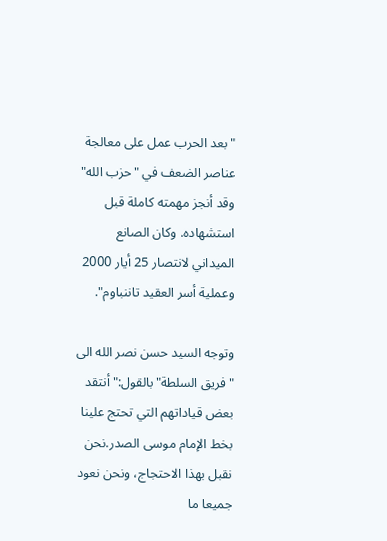"بعد الحرب عمل على معالجة عناصر الضعف في "حزب الله" وقد أنجز مهمته كاملة قبل استشهاده. وكان الصانع الميداني لانتصار 25 أيار 2000 وعملية أسر العقيد تاننباوم".

وتوجه السيد حسن نصر الله الى "فريق السلطة"بالقول:"أنتقد بعض قياداتهم التي تحتج علينا بخط الإمام موسى الصدر.نحن نقبل بهذا الاحتجاج، ونحن نعود جميعا ما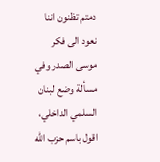دمتم تظنون اننا نعود الى فكر موسى الصدر وفي مسألة وضع لبنان السلمي الداخلي، اقول باسم حزب الله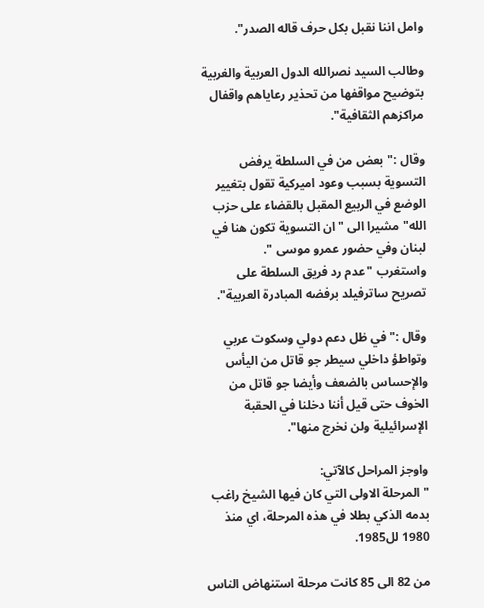وامل اننا نقبل بكل حرف قاله الصدر".

وطالب السيد نصرالله الدول العربية والغربية بتوضيح مواقفها من تحذير رعاياهم واقفال مراكزهم الثقافية".

وقال :"بعض من في السلطة يرفض التسوية بسبب وعود اميركية تقول بتغيير الوضع في الربيع المقبل بالقضاء على حزب الله" مشيرا الى "ان التسوية تكون هنا في لبنان وفي حضور عمرو موسى ".
واستغرب "عدم رد فريق السلطة على تصريح ساترفيلد برفضه المبادرة العربية".

وقال :" في ظل دعم دولي وسكوت عربي وتواطؤ داخلي سيطر جو قاتل من اليأس والإحساس بالضعف وأيضا جو قاتل من الخوف حتى قيل أننا دخلنا في الحقبة الإسرائيلية ولن نخرج منها".

واوجز المراحل كالآتي:
"المرحلة الاولى التي كان فيها الشيخ راغب بدمه الذكي بطلا في هذه المرحلة، اي منذ 1980 لل1985.

من 82 الى 85 كانت مرحلة استنهاض الناس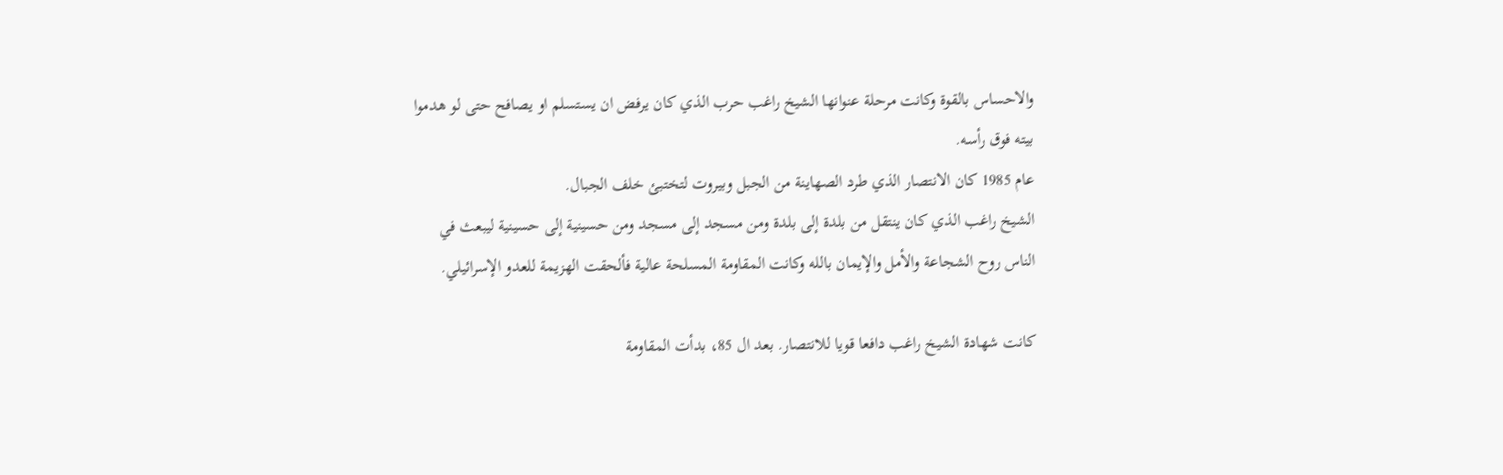والاحساس بالقوة وكانت مرحلة عنوانها الشيخ راغب حرب الذي كان يرفض ان يستسلم او يصافح حتى لو هدموا بيته فوق رأسه.
عام 1985 كان الانتصار الذي طرد الصهاينة من الجبل وبيروت لتختبئ خلف الجبال.
الشيخ راغب الذي كان ينتقل من بلدة إلى بلدة ومن مسجد إلى مسجد ومن حسينية إلى حسينية ليبعث في الناس روح الشجاعة والأمل والإيمان بالله وكانت المقاومة المسلحة عالية فألحقت الهزيمة للعدو الإسرائيلي.

كانت شهادة الشيخ راغب دافعا قويا للانتصار. بعد ال 85، بدأت المقاومة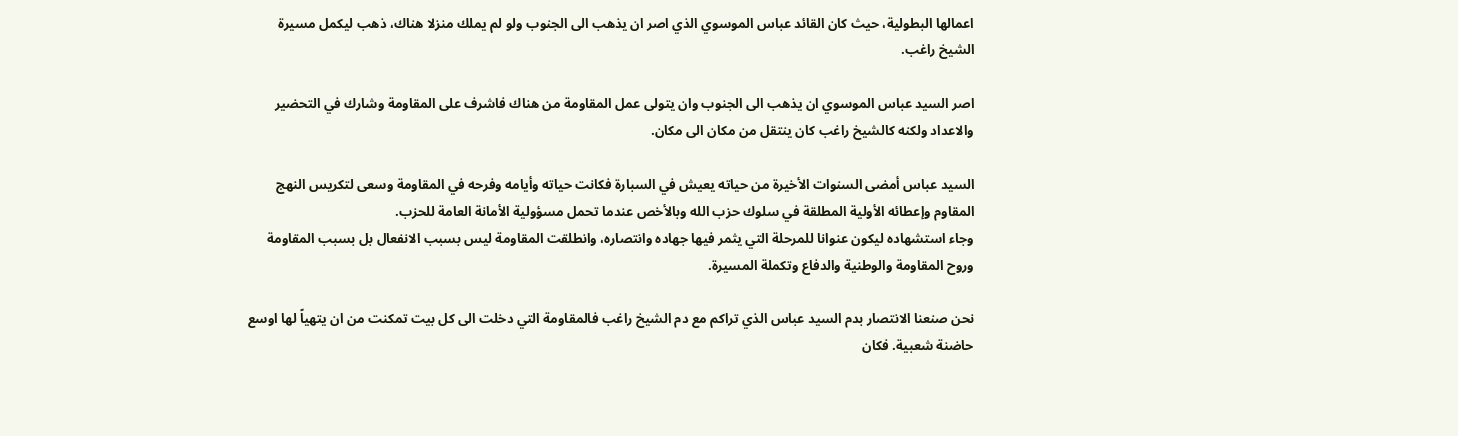اعمالها البطولية، حيث كان القائد عباس الموسوي الذي اصر ان يذهب الى الجنوب ولو لم يملك منزلا هناك، ذهب ليكمل مسيرة الشيخ راغب.

اصر السيد عباس الموسوي ان يذهب الى الجنوب وان يتولى عمل المقاومة من هناك فاشرف على المقاومة وشارك في التحضير والاعداد ولكنه كالشيخ راغب كان ينتقل من مكان الى مكان.

السيد عباس أمضى السنوات الأخيرة من حياته يعيش في السبارة فكانت حياته وأيامه وفرحه في المقاومة وسعى لتكريس النهج المقاوم وإعطائه الأولية المطلقة في سلوك حزب الله وبالأخص عندما تحمل مسؤولية الأمانة العامة للحزب.
وجاء استشهاده ليكون عنوانا للمرحلة التي يثمر فيها جهاده وانتصاره، وانطلقت المقاومة ليس بسبب الانفعال بل بسبب المقاومة وروح المقاومة والوطنية والدفاع وتكملة المسيرة.

نحن صنعنا الانتصار بدم السيد عباس الذي تراكم مع دم الشيخ راغب فالمقاومة التي دخلت الى كل بيت تمكنت من ان يتهياً لها اوسع حاضنة شعبية. فكان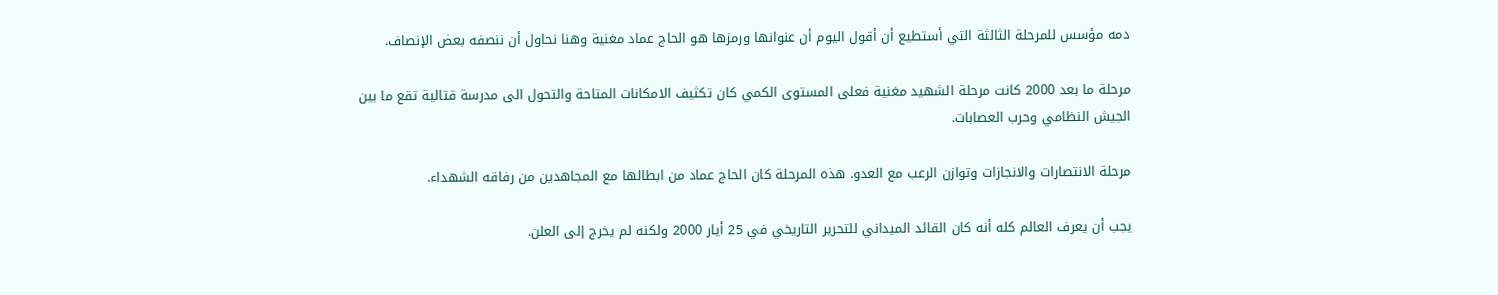دمه مؤسس للمرحلة الثالثة التي أستطيع أن أقول اليوم أن عنوانها ورمزها هو الحاج عماد مغنية وهنا نحاول أن ننصفه بعض الإنصاف.

مرحلة ما بعد 2000 كانت مرحلة الشهيد مغنية فعلى المستوى الكمي كان تكثيف الامكانات المتاحة والتحول الى مدرسة قتالية تقع ما بين الجيش النظامي وحرب العصابات.

مرحلة الانتصارات والانجازات وتوازن الرعب مع العدو. هذه المرحلة كان الحاج عماد من ابطالها مع المجاهدين من رفاقه الشهداء.

يجب أن يعرف العالم كله أنه كان القائد الميداني للتحرير التاريخي في 25 أيار 2000 ولكنه لم يخرج إلى العلن.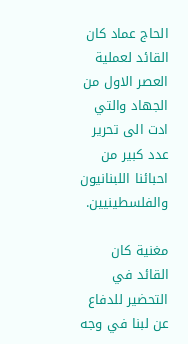الحاج عماد كان القائد لعملية العصر الاول من الجهاد والتي ادت الى تحرير عدد كبير من احبائنا اللبنانيون والفلسطينيين.

مغنية كان القائد في التحضير للدفاع عن لبنا في وجه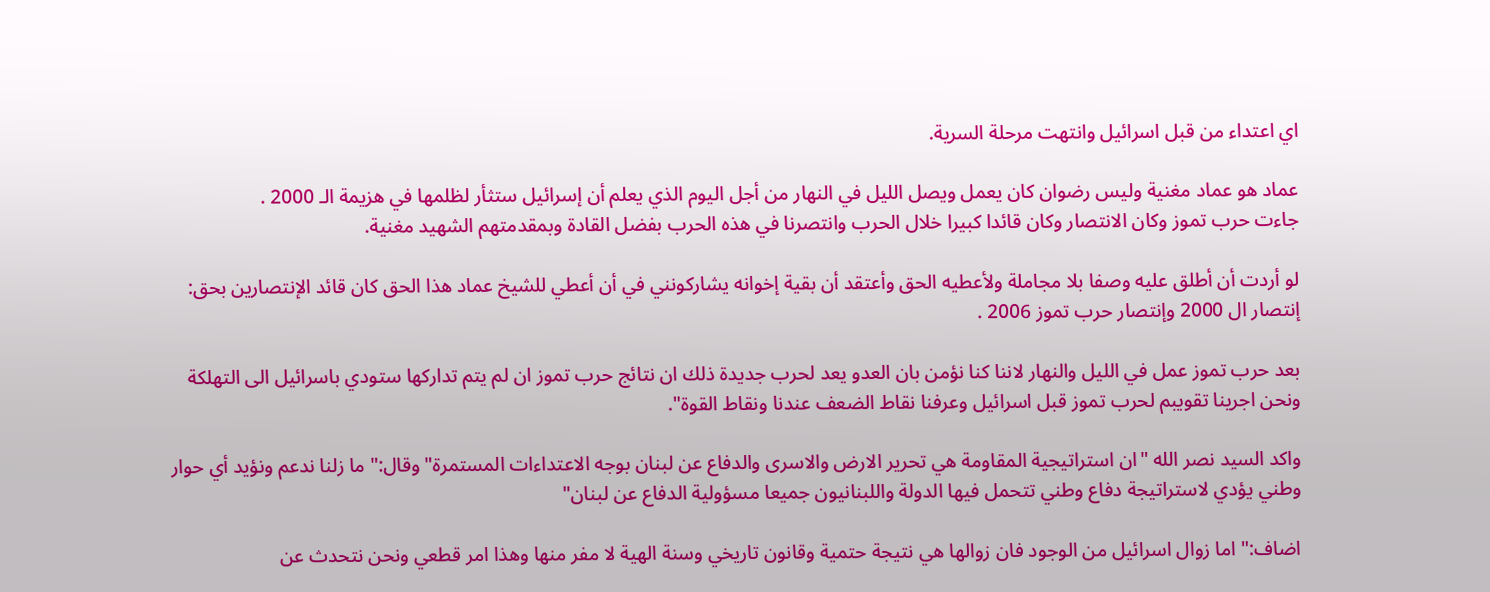اي اعتداء من قبل اسرائيل وانتهت مرحلة السرية.

عماد هو عماد مغنية وليس رضوان كان يعمل ويصل الليل في النهار من أجل اليوم الذي يعلم أن إسرائيل ستثأر لظلمها في هزيمة الـ 2000 .
جاءت حرب تموز وكان الانتصار وكان قائدا كبيرا خلال الحرب وانتصرنا في هذه الحرب بفضل القادة وبمقدمتهم الشهيد مغنية.

لو أردت أن أطلق عليه وصفا بلا مجاملة ولأعطيه الحق وأعتقد أن بقية إخوانه يشاركونني في أن أعطي للشيخ عماد هذا الحق كان قائد الإنتصارين بحق: إنتصار ال 2000 وإنتصار حرب تموز 2006 .

بعد حرب تموز عمل في الليل والنهار لاننا كنا نؤمن بان العدو يعد لحرب جديدة ذلك ان نتائج حرب تموز ان لم يتم تداركها ستودي باسرائيل الى التهلكة ونحن اجرينا تقويبم لحرب تموز قبل اسرائيل وعرفنا نقاط الضعف عندنا ونقاط القوة".

واكد السيد نصر الله "ان استراتيجية المقاومة هي تحرير الارض والاسرى والدفاع عن لبنان بوجه الاعتداءات المستمرة" وقال:" ما زلنا ندعم ونؤيد أي حوار وطني يؤدي لاستراتيجة دفاع وطني تتحمل فيها الدولة واللبنانيون جميعا مسؤولية الدفاع عن لبنان"

اضاف:" اما زوال اسرائيل من الوجود فان زوالها هي نتيجة حتمية وقانون تاريخي وسنة الهية لا مفر منها وهذا امر قطعي ونحن نتحدث عن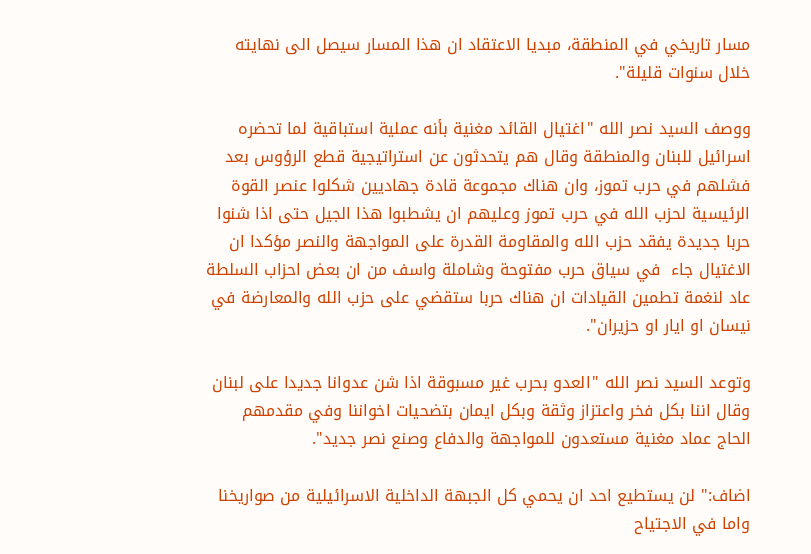مسار تاريخي في المنطقة، مبديا الاعتقاد ان هذا المسار سيصل الى نهايته خلال سنوات قليلة".

ووصف السيد نصر الله "اغتيال القائد مغنية بأنه عملية استباقية لما تحضره اسرائيل للبنان والمنطقة وقال هم يتحدثون عن استراتيجية قطع الرؤوس بعد فشلهم في حرب تموز، وان هناك مجموعة قادة جهاديين شكلوا عنصر القوة الرئيسية لحزب الله في حرب تموز وعليهم ان يشطبوا هذا الجيل حتى اذا شنوا حربا جديدة يفقد حزب الله والمقاومة القدرة على المواجهة والنصر مؤكدا ان الاغتيال جاء  في سياق حرب مفتوحة وشاملة واسف من ان بعض احزاب السلطة عاد لنغمة تطمين القيادات ان هناك حربا ستقضي على حزب الله والمعارضة في نيسان او ايار او حزيران".

وتوعد السيد نصر الله "العدو بحرب غير مسبوقة اذا شن عدوانا جديدا على لبنان وقال اننا بكل فخر واعتزاز وثقة وبكل ايمان بتضحيات اخواننا وفي مقدمهم الحاج عماد مغنية مستعدون للمواجهة والدفاع وصنع نصر جديد".

اضاف:" لن يستطيع احد ان يحمي كل الجبهة الداخلية الاسرائيلية من صواريخنا واما في الاجتياح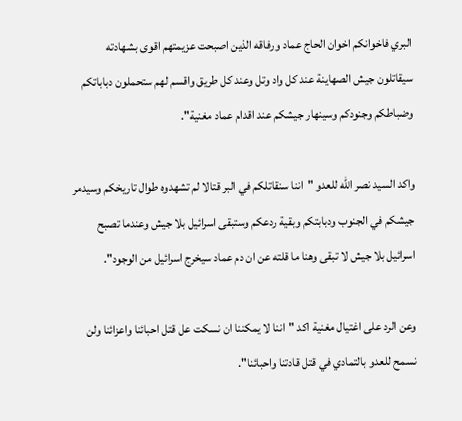البري فاخوانكم اخوان الحاج عماد ورفاقه الذين اصبحت عزيمتهم اقوى بشهادته سيقاتلون جيش الصهاينة عند كل واد وتل وعند كل طريق واقسم لهم ستحملون دباباتكم وضباطكم وجنودكم وسينهار جيشكم عند اقدام عماد مغنية".

واكد السيد نصر الله للعدو "اننا سنقاتلكم في البر قتالا لم تشهدوه طوال تاريخكم وسيدمر جيشكم في الجنوب ودبابتكم وبقية ردعكم وستبقى اسرائيل بلا جيش وعندما تصبح اسرائيل بلا جيش لا تبقى وهنا ما قلته عن ان دم عماد سيخرج اسرائيل من الوجود".

وعن الرد على اغتيال مغنية اكد "اننا لا يمكننا ان نسكت عل قتل احبائنا واعزائنا ولن نسمح للعدو بالتمادي في قتل قادتنا واحبائنا".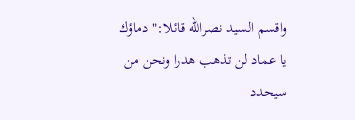واقسم السيد نصرالله قائلا:" دماؤك يا عماد لن تذهب هدرا ونحن من سيحدد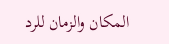المكان والزمان للرد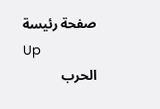صفحة رئيسة
Up
الحرب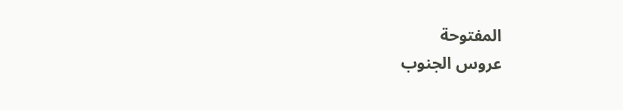المفتوحة
عروس الجنوب